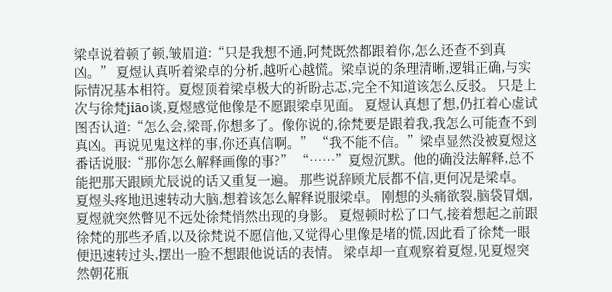梁卓说着顿了顿,皱眉道:“只是我想不通,阿梵既然都跟着你,怎么还查不到真凶。” 夏煜认真听着梁卓的分析,越听心越慌。梁卓说的条理清晰,逻辑正确,与实际情况基本相符。夏煜顶着梁卓极大的祈盼忐忑,完全不知道该怎么反驳。 只是上次与徐梵jiāo谈,夏煜感觉他像是不愿跟梁卓见面。 夏煜认真想了想,仍扛着心虚试图否认道:“怎么会,梁哥,你想多了。像你说的,徐梵要是跟着我,我怎么可能查不到真凶。再说见鬼这样的事,你还真信啊。” “我不能不信。”梁卓显然没被夏煜这番话说服:“那你怎么解释画像的事?” “……”夏煜沉默。他的确没法解释,总不能把那天跟顾尤辰说的话又重复一遍。 那些说辞顾尤辰都不信,更何况是梁卓。 夏煜头疼地迅速转动大脑,想着该怎么解释说服梁卓。 刚想的头痛欲裂,脑袋冒烟,夏煜就突然瞥见不远处徐梵悄然出现的身影。 夏煜顿时松了口气,接着想起之前跟徐梵的那些矛盾,以及徐梵说不愿信他,又觉得心里像是堵的慌,因此看了徐梵一眼便迅速转过头,摆出一脸不想跟他说话的表情。 梁卓却一直观察着夏煜,见夏煜突然朝花瓶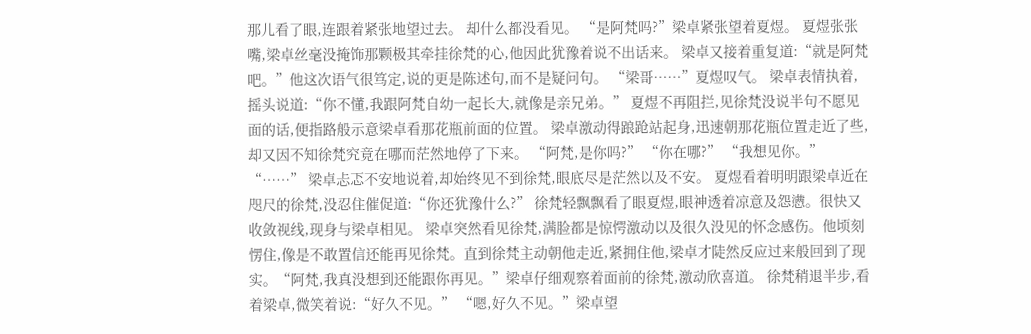那儿看了眼,连跟着紧张地望过去。 却什么都没看见。 “是阿梵吗?”梁卓紧张望着夏煜。 夏煜张张嘴,梁卓丝毫没掩饰那颗极其牵挂徐梵的心,他因此犹豫着说不出话来。 梁卓又接着重复道:“就是阿梵吧。”他这次语气很笃定,说的更是陈述句,而不是疑问句。 “梁哥……”夏煜叹气。 梁卓表情执着,摇头说道:“你不懂,我跟阿梵自幼一起长大,就像是亲兄弟。” 夏煜不再阻拦,见徐梵没说半句不愿见面的话,便指路般示意梁卓看那花瓶前面的位置。 梁卓激动得踉跄站起身,迅速朝那花瓶位置走近了些,却又因不知徐梵究竟在哪而茫然地停了下来。 “阿梵,是你吗?” “你在哪?” “我想见你。” “……” 梁卓忐忑不安地说着,却始终见不到徐梵,眼底尽是茫然以及不安。 夏煜看着明明跟梁卓近在咫尺的徐梵,没忍住催促道:“你还犹豫什么?” 徐梵轻飘飘看了眼夏煜,眼神透着凉意及怨懑。很快又收敛视线,现身与梁卓相见。 梁卓突然看见徐梵,满脸都是惊愕激动以及很久没见的怀念感伤。他顷刻愣住,像是不敢置信还能再见徐梵。直到徐梵主动朝他走近,紧拥住他,梁卓才陡然反应过来般回到了现实。“阿梵,我真没想到还能跟你再见。”梁卓仔细观察着面前的徐梵,激动欣喜道。 徐梵稍退半步,看着梁卓,微笑着说:“好久不见。” “嗯,好久不见。”梁卓望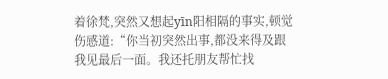着徐梵,突然又想起yīn阳相隔的事实,顿觉伤感道:“你当初突然出事,都没来得及跟我见最后一面。我还托朋友帮忙找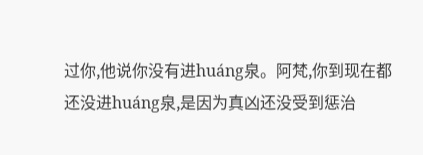过你,他说你没有进huáng泉。阿梵,你到现在都还没进huáng泉,是因为真凶还没受到惩治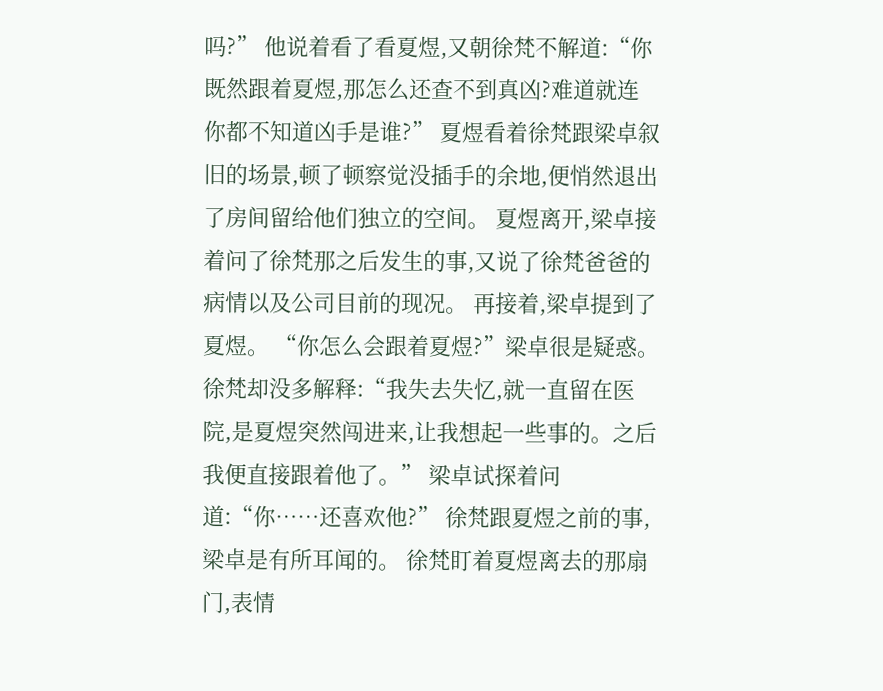吗?” 他说着看了看夏煜,又朝徐梵不解道:“你既然跟着夏煜,那怎么还查不到真凶?难道就连你都不知道凶手是谁?” 夏煜看着徐梵跟梁卓叙旧的场景,顿了顿察觉没插手的余地,便悄然退出了房间留给他们独立的空间。 夏煜离开,梁卓接着问了徐梵那之后发生的事,又说了徐梵爸爸的病情以及公司目前的现况。 再接着,梁卓提到了夏煜。 “你怎么会跟着夏煜?”梁卓很是疑惑。 徐梵却没多解释:“我失去失忆,就一直留在医院,是夏煜突然闯进来,让我想起一些事的。之后我便直接跟着他了。” 梁卓试探着问道:“你……还喜欢他?” 徐梵跟夏煜之前的事,梁卓是有所耳闻的。 徐梵盯着夏煜离去的那扇门,表情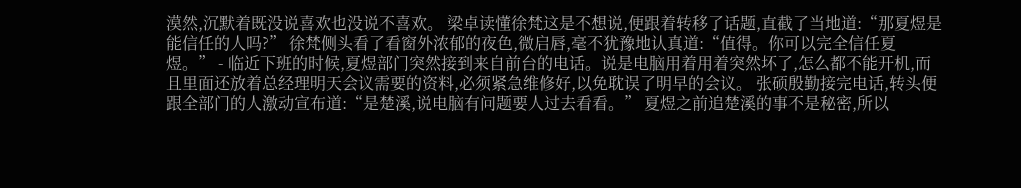漠然,沉默着既没说喜欢也没说不喜欢。 梁卓读懂徐梵这是不想说,便跟着转移了话题,直截了当地道:“那夏煜是能信任的人吗?” 徐梵侧头看了看窗外浓郁的夜色,微启唇,毫不犹豫地认真道:“值得。你可以完全信任夏煜。” - 临近下班的时候,夏煜部门突然接到来自前台的电话。说是电脑用着用着突然坏了,怎么都不能开机,而且里面还放着总经理明天会议需要的资料,必须紧急维修好,以免耽误了明早的会议。 张硕殷勤接完电话,转头便跟全部门的人激动宣布道:“是楚溪,说电脑有问题要人过去看看。” 夏煜之前追楚溪的事不是秘密,所以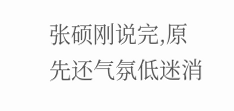张硕刚说完,原先还气氛低迷消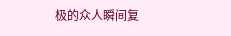极的众人瞬间复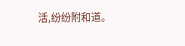活,纷纷附和道。